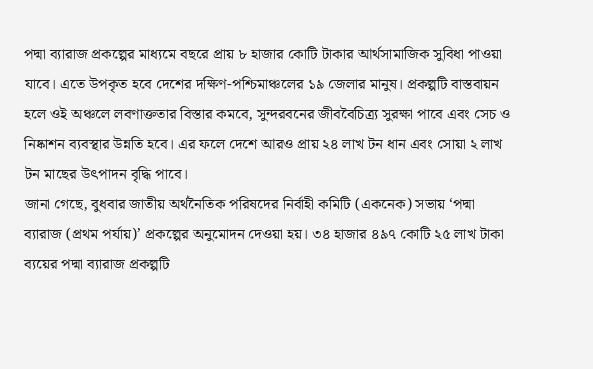পদ্মা ব্যারাজ প্রকল্পের মাধ্যমে বছরে প্রায় ৮ হাজার কোটি টাকার আর্থসামাজিক সুবিধা পাওয়া যাবে। এতে উপকৃত হবে দেশের দক্ষিণ-পশ্চিমাঞ্চলের ১৯ জেলার মানুষ। প্রকল্পটি বাস্তবায়ন হলে ওই অঞ্চলে লবণাক্ততার বিস্তার কমবে, সুন্দরবনের জীববৈচিত্র্য সুরক্ষা পাবে এবং সেচ ও নিষ্কাশন ব্যবস্থার উন্নতি হবে। এর ফলে দেশে আরও প্রায় ২৪ লাখ টন ধান এবং সোয়া ২ লাখ টন মাছের উৎপাদন বৃদ্ধি পাবে।
জানা গেছে, বুধবার জাতীয় অর্থনৈতিক পরিষদের নির্বাহী কমিটি (একনেক) সভায় ‘পদ্মা ব্যারাজ (প্রথম পর্যায়)’ প্রকল্পের অনুমোদন দেওয়া হয়। ৩৪ হাজার ৪৯৭ কোটি ২৫ লাখ টাকা ব্যয়ের পদ্মা ব্যারাজ প্রকল্পটি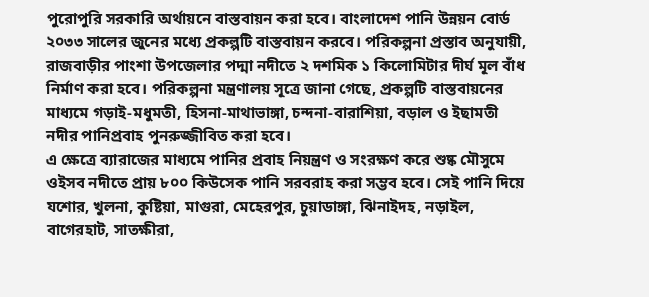পুরোপুরি সরকারি অর্থায়নে বাস্তবায়ন করা হবে। বাংলাদেশ পানি উন্নয়ন বোর্ড ২০৩৩ সালের জুনের মধ্যে প্রকল্পটি বাস্তবায়ন করবে। পরিকল্পনা প্রস্তাব অনুযায়ী, রাজবাড়ীর পাংশা উপজেলার পদ্মা নদীতে ২ দশমিক ১ কিলোমিটার দীর্ঘ মূল বাঁধ নির্মাণ করা হবে। পরিকল্পনা মন্ত্রণালয় সূত্রে জানা গেছে, প্রকল্পটি বাস্তবায়নের মাধ্যমে গড়াই-মধুমতী, হিসনা-মাথাভাঙ্গা, চন্দনা-বারাশিয়া, বড়াল ও ইছামতী নদীর পানিপ্রবাহ পুনরুজ্জীবিত করা হবে।
এ ক্ষেত্রে ব্যারাজের মাধ্যমে পানির প্রবাহ নিয়ন্ত্রণ ও সংরক্ষণ করে শুষ্ক মৌসুমে ওইসব নদীতে প্রায় ৮০০ কিউসেক পানি সরবরাহ করা সম্ভব হবে। সেই পানি দিয়ে যশোর, খুলনা, কুষ্টিয়া, মাগুরা, মেহেরপুর, চুয়াডাঙ্গা, ঝিনাইদহ, নড়াইল, বাগেরহাট, সাতক্ষীরা,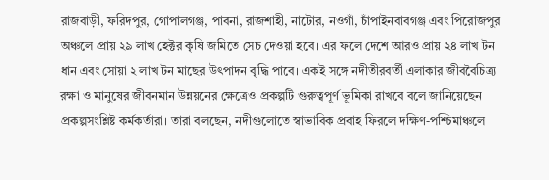রাজবাড়ী, ফরিদপুর, গোপালগঞ্জ, পাবনা, রাজশাহী, নাটোর, নওগাঁ, চাঁপাইনবাবগঞ্জ এবং পিরোজপুর অঞ্চলে প্রায় ২৯ লাখ হেক্টর কৃষি জমিতে সেচ দেওয়া হবে। এর ফলে দেশে আরও প্রায় ২৪ লাখ টন ধান এবং সোয়া ২ লাখ টন মাছের উৎপাদন বৃদ্ধি পাবে। একই সঙ্গে নদীতীরবর্তী এলাকার জীববৈচিত্র্য রক্ষা ও মানুষের জীবনমান উন্নয়নের ক্ষেত্রেও প্রকল্পটি গুরুত্বপূর্ণ ভূমিকা রাখবে বলে জানিয়েছেন প্রকল্পসংশ্লিষ্ট কর্মকর্তারা। তারা বলছেন, নদীগুলোতে স্বাভাবিক প্রবাহ ফিরলে দক্ষিণ-পশ্চিমাঞ্চলে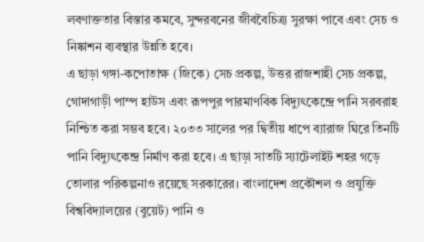লবণাক্ততার বিস্তার কমবে, সুন্দরবনের জীববৈচিত্র্য সুরক্ষা পাবে এবং সেচ ও নিষ্কাশন ব্যবস্থার উন্নতি হবে।
এ ছাড়া গঙ্গা-কপোতাক্ষ (জিকে) সেচ প্রকল্প, উত্তর রাজশাহী সেচ প্রকল্প, গোদাগাড়ী পাম্প হাউস এবং রূপপুর পারমাণবিক বিদ্যুৎকেন্দ্রে পানি সরবরাহ নিশ্চিত করা সম্ভব হবে। ২০৩৩ সালের পর দ্বিতীয় ধাপে ব্যারাজ ঘিরে তিনটি পানি বিদ্যুৎকেন্দ্র নির্মাণ করা হবে। এ ছাড়া সাতটি স্যাটেলাইট শহর গড়ে তোলার পরিকল্পনাও রয়েছে সরকারের। বাংলাদেশ প্রকৌশল ও প্রযুক্তি বিশ্ববিদ্যালয়ের (বুয়েট) পানি ও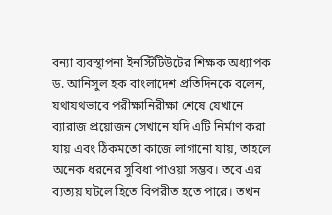বন্যা ব্যবস্থাপনা ইনস্টিটিউটের শিক্ষক অধ্যাপক ড. আনিসুল হক বাংলাদেশ প্রতিদিনকে বলেন, যথাযথভাবে পরীক্ষানিরীক্ষা শেষে যেখানে ব্যারাজ প্রয়োজন সেখানে যদি এটি নির্মাণ করা যায় এবং ঠিকমতো কাজে লাগানো যায়, তাহলে অনেক ধরনের সুবিধা পাওয়া সম্ভব। তবে এর ব্যত্যয় ঘটলে হিতে বিপরীত হতে পারে। তখন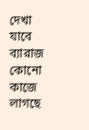দেখা যাবে ব্যারাজ কোনো কাজে লাগছে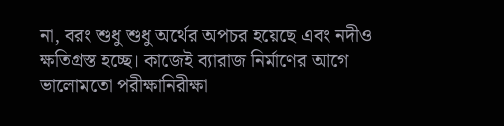না, বরং শুধু শুধু অর্থের অপচর হয়েছে এবং নদীও ক্ষতিগ্রস্ত হচ্ছে। কাজেই ব্যারাজ নির্মাণের আগে ভালোমতো পরীক্ষানিরীক্ষা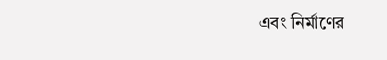এবং নির্মাণের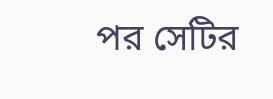পর সেটির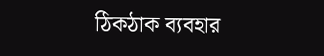ঠিকঠাক ব্যবহার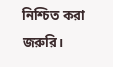নিশ্চিত করা জরুরি।